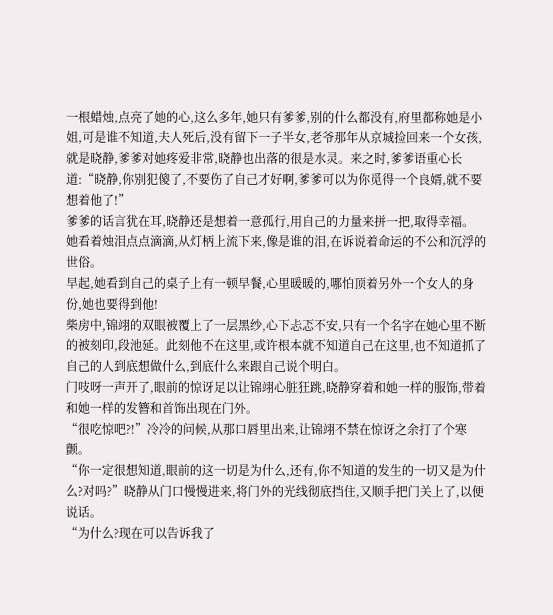一根蜡烛,点亮了她的心,这么多年,她只有爹爹,别的什么都没有,府里都称她是小姐,可是谁不知道,夫人死后,没有留下一子半女,老爷那年从京城捡回来一个女孩,就是晓静,爹爹对她疼爱非常,晓静也出落的很是水灵。来之时,爹爹语重心长道:“晓静,你别犯傻了,不要伤了自己才好啊,爹爹可以为你觅得一个良婿,就不要想着他了!”
爹爹的话言犹在耳,晓静还是想着一意孤行,用自己的力量来拼一把,取得幸福。
她看着烛泪点点滴滴,从灯柄上流下来,像是谁的泪,在诉说着命运的不公和沉浮的世俗。
早起,她看到自己的桌子上有一顿早餐,心里暖暖的,哪怕顶着另外一个女人的身份,她也要得到他!
柴房中,锦翊的双眼被覆上了一层黑纱,心下忐忑不安,只有一个名字在她心里不断的被刻印,段池延。此刻他不在这里,或许根本就不知道自己在这里,也不知道抓了自己的人到底想做什么,到底什么来跟自己说个明白。
门吱呀一声开了,眼前的惊讶足以让锦翊心脏狂跳,晓静穿着和她一样的服饰,带着和她一样的发簪和首饰出现在门外。
“很吃惊吧?!”冷冷的问候,从那口唇里出来,让锦翊不禁在惊讶之余打了个寒颤。
“你一定很想知道,眼前的这一切是为什么,还有,你不知道的发生的一切又是为什么?对吗?”晓静从门口慢慢进来,将门外的光线彻底挡住,又顺手把门关上了,以便说话。
“为什么?现在可以告诉我了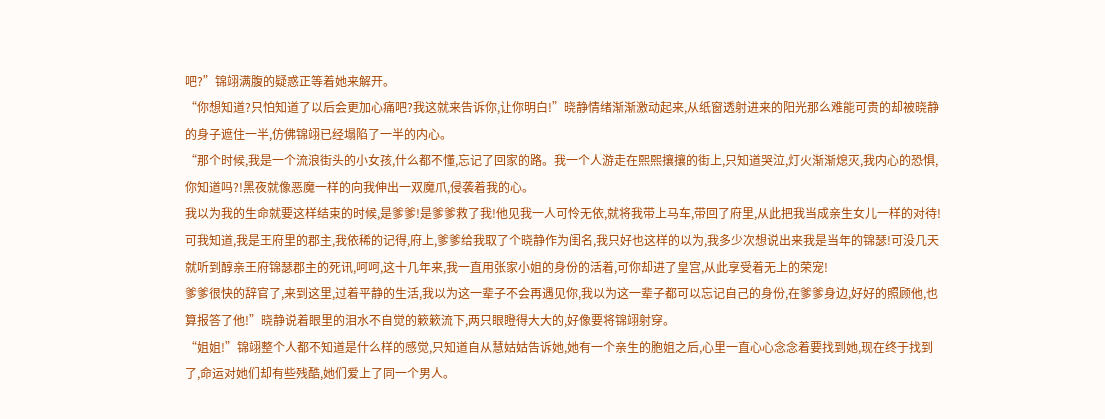吧?”锦翊满腹的疑惑正等着她来解开。
“你想知道?只怕知道了以后会更加心痛吧?我这就来告诉你,让你明白!”晓静情绪渐渐激动起来,从纸窗透射进来的阳光那么难能可贵的却被晓静的身子遮住一半,仿佛锦翊已经塌陷了一半的内心。
“那个时候,我是一个流浪街头的小女孩,什么都不懂,忘记了回家的路。我一个人游走在熙熙攘攘的街上,只知道哭泣,灯火渐渐熄灭,我内心的恐惧,你知道吗?!黑夜就像恶魔一样的向我伸出一双魔爪,侵袭着我的心。
我以为我的生命就要这样结束的时候,是爹爹!是爹爹救了我!他见我一人可怜无依,就将我带上马车,带回了府里,从此把我当成亲生女儿一样的对待!可我知道,我是王府里的郡主,我依稀的记得,府上,爹爹给我取了个晓静作为闺名,我只好也这样的以为,我多少次想说出来我是当年的锦瑟!可没几天就听到醇亲王府锦瑟郡主的死讯,呵呵,这十几年来,我一直用张家小姐的身份的活着,可你却进了皇宫,从此享受着无上的荣宠!
爹爹很快的辞官了,来到这里,过着平静的生活,我以为这一辈子不会再遇见你,我以为这一辈子都可以忘记自己的身份,在爹爹身边,好好的照顾他,也算报答了他!”晓静说着眼里的泪水不自觉的簌簌流下,两只眼瞪得大大的,好像要将锦翊射穿。
“姐姐!”锦翊整个人都不知道是什么样的感觉,只知道自从慧姑姑告诉她,她有一个亲生的胞姐之后,心里一直心心念念着要找到她,现在终于找到了,命运对她们却有些残酷,她们爱上了同一个男人。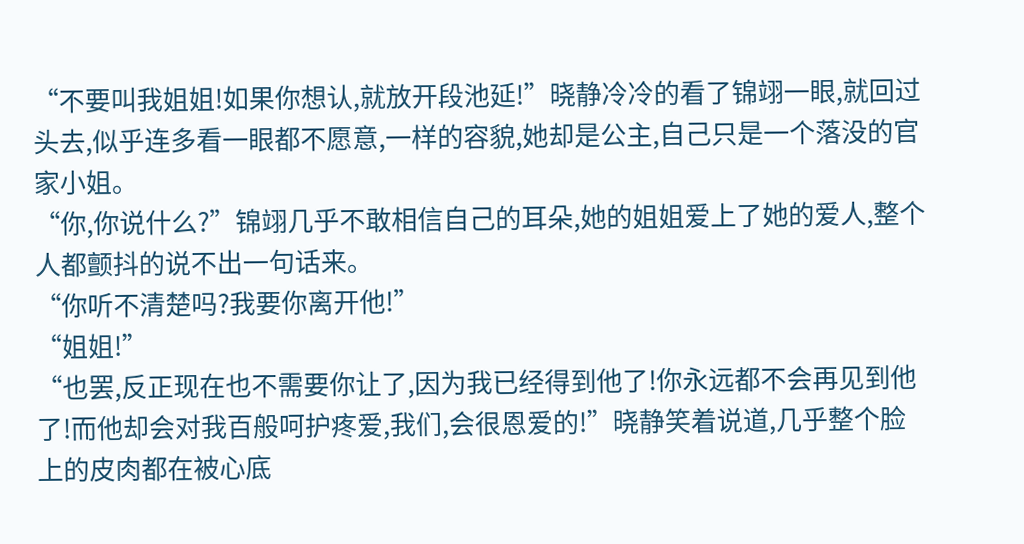“不要叫我姐姐!如果你想认,就放开段池延!”晓静冷冷的看了锦翊一眼,就回过头去,似乎连多看一眼都不愿意,一样的容貌,她却是公主,自己只是一个落没的官家小姐。
“你,你说什么?”锦翊几乎不敢相信自己的耳朵,她的姐姐爱上了她的爱人,整个人都颤抖的说不出一句话来。
“你听不清楚吗?我要你离开他!”
“姐姐!”
“也罢,反正现在也不需要你让了,因为我已经得到他了!你永远都不会再见到他了!而他却会对我百般呵护疼爱,我们,会很恩爱的!”晓静笑着说道,几乎整个脸上的皮肉都在被心底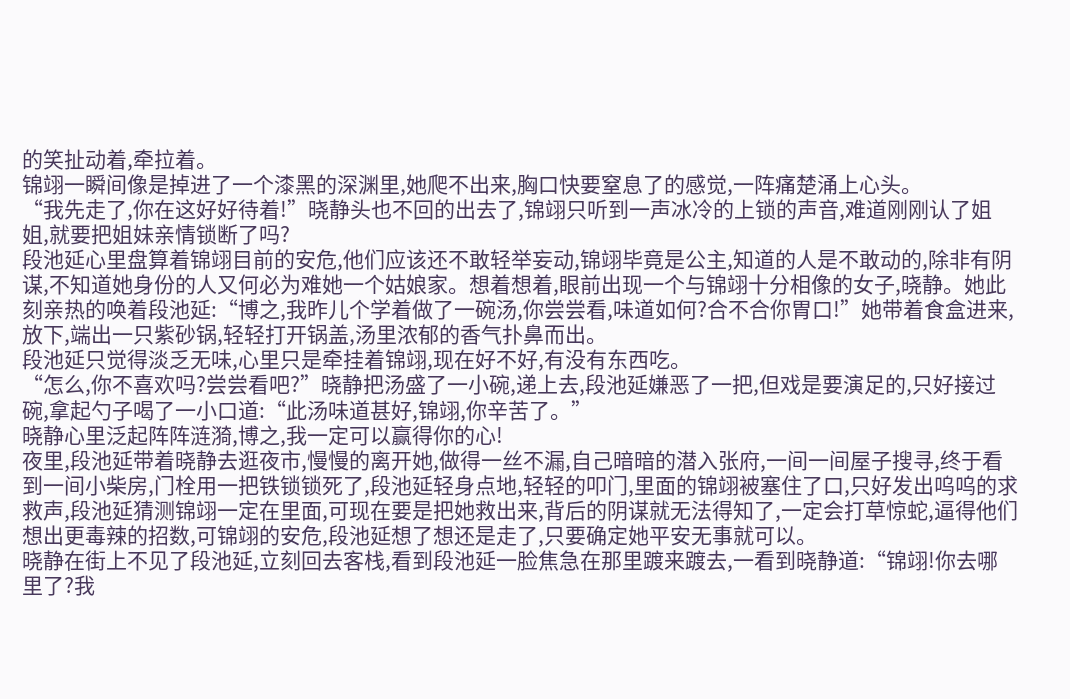的笑扯动着,牵拉着。
锦翊一瞬间像是掉进了一个漆黑的深渊里,她爬不出来,胸口快要窒息了的感觉,一阵痛楚涌上心头。
“我先走了,你在这好好待着!”晓静头也不回的出去了,锦翊只听到一声冰冷的上锁的声音,难道刚刚认了姐姐,就要把姐妹亲情锁断了吗?
段池延心里盘算着锦翊目前的安危,他们应该还不敢轻举妄动,锦翊毕竟是公主,知道的人是不敢动的,除非有阴谋,不知道她身份的人又何必为难她一个姑娘家。想着想着,眼前出现一个与锦翊十分相像的女子,晓静。她此刻亲热的唤着段池延:“博之,我昨儿个学着做了一碗汤,你尝尝看,味道如何?合不合你胃口!”她带着食盒进来,放下,端出一只紫砂锅,轻轻打开锅盖,汤里浓郁的香气扑鼻而出。
段池延只觉得淡乏无味,心里只是牵挂着锦翊,现在好不好,有没有东西吃。
“怎么,你不喜欢吗?尝尝看吧?”晓静把汤盛了一小碗,递上去,段池延嫌恶了一把,但戏是要演足的,只好接过碗,拿起勺子喝了一小口道:“此汤味道甚好,锦翊,你辛苦了。”
晓静心里泛起阵阵涟漪,博之,我一定可以赢得你的心!
夜里,段池延带着晓静去逛夜市,慢慢的离开她,做得一丝不漏,自己暗暗的潜入张府,一间一间屋子搜寻,终于看到一间小柴房,门栓用一把铁锁锁死了,段池延轻身点地,轻轻的叩门,里面的锦翊被塞住了口,只好发出呜呜的求救声,段池延猜测锦翊一定在里面,可现在要是把她救出来,背后的阴谋就无法得知了,一定会打草惊蛇,逼得他们想出更毒辣的招数,可锦翊的安危,段池延想了想还是走了,只要确定她平安无事就可以。
晓静在街上不见了段池延,立刻回去客栈,看到段池延一脸焦急在那里踱来踱去,一看到晓静道:“锦翊!你去哪里了?我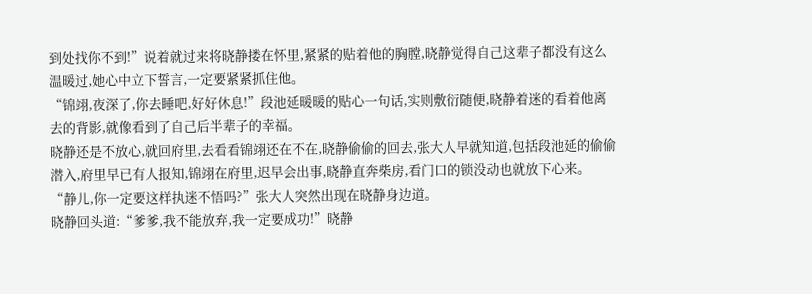到处找你不到!”说着就过来将晓静搂在怀里,紧紧的贴着他的胸膛,晓静觉得自己这辈子都没有这么温暖过,她心中立下誓言,一定要紧紧抓住他。
“锦翊,夜深了,你去睡吧,好好休息!”段池延暖暖的贴心一句话,实则敷衍随便,晓静着迷的看着他离去的背影,就像看到了自己后半辈子的幸福。
晓静还是不放心,就回府里,去看看锦翊还在不在,晓静偷偷的回去,张大人早就知道,包括段池延的偷偷潜入,府里早已有人报知,锦翊在府里,迟早会出事,晓静直奔柴房,看门口的锁没动也就放下心来。
“静儿,你一定要这样执迷不悟吗?”张大人突然出现在晓静身边道。
晓静回头道:“爹爹,我不能放弃,我一定要成功!”晓静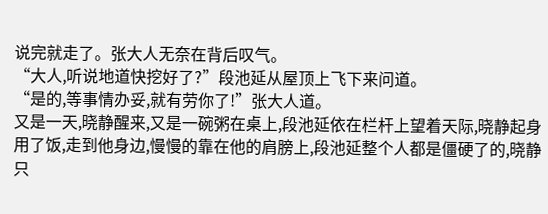说完就走了。张大人无奈在背后叹气。
“大人,听说地道快挖好了?”段池延从屋顶上飞下来问道。
“是的,等事情办妥,就有劳你了!”张大人道。
又是一天,晓静醒来,又是一碗粥在桌上,段池延依在栏杆上望着天际,晓静起身用了饭,走到他身边,慢慢的靠在他的肩膀上,段池延整个人都是僵硬了的,晓静只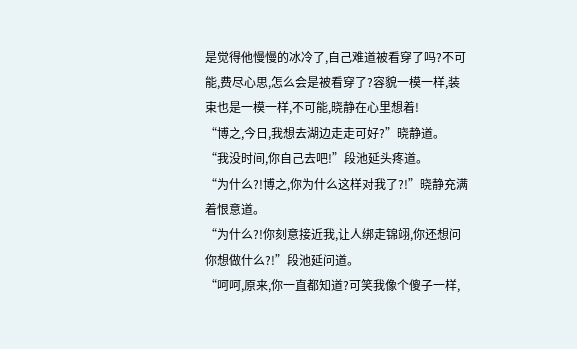是觉得他慢慢的冰冷了,自己难道被看穿了吗?不可能,费尽心思,怎么会是被看穿了?容貌一模一样,装束也是一模一样,不可能,晓静在心里想着!
“博之,今日,我想去湖边走走可好?”晓静道。
“我没时间,你自己去吧!”段池延头疼道。
“为什么?!博之,你为什么这样对我了?!”晓静充满着恨意道。
“为什么?!你刻意接近我,让人绑走锦翊,你还想问你想做什么?!”段池延问道。
“呵呵,原来,你一直都知道?可笑我像个傻子一样,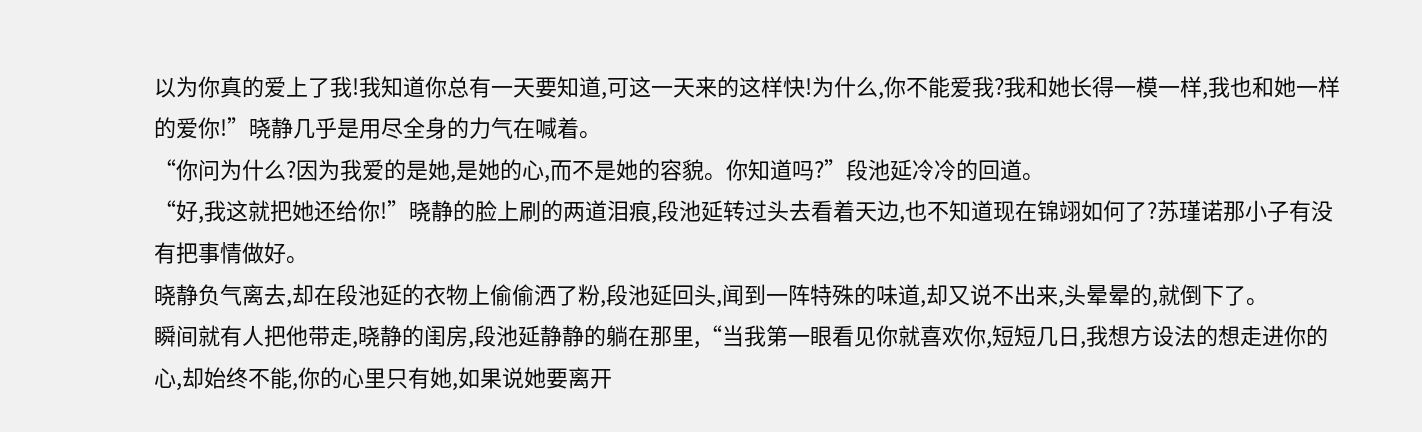以为你真的爱上了我!我知道你总有一天要知道,可这一天来的这样快!为什么,你不能爱我?我和她长得一模一样,我也和她一样的爱你!”晓静几乎是用尽全身的力气在喊着。
“你问为什么?因为我爱的是她,是她的心,而不是她的容貌。你知道吗?”段池延冷冷的回道。
“好,我这就把她还给你!”晓静的脸上刷的两道泪痕,段池延转过头去看着天边,也不知道现在锦翊如何了?苏瑾诺那小子有没有把事情做好。
晓静负气离去,却在段池延的衣物上偷偷洒了粉,段池延回头,闻到一阵特殊的味道,却又说不出来,头晕晕的,就倒下了。
瞬间就有人把他带走,晓静的闺房,段池延静静的躺在那里,“当我第一眼看见你就喜欢你,短短几日,我想方设法的想走进你的心,却始终不能,你的心里只有她,如果说她要离开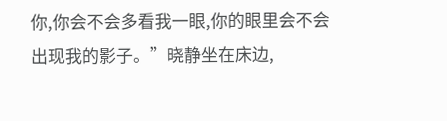你,你会不会多看我一眼,你的眼里会不会出现我的影子。”晓静坐在床边,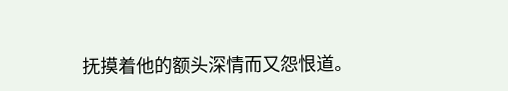抚摸着他的额头深情而又怨恨道。